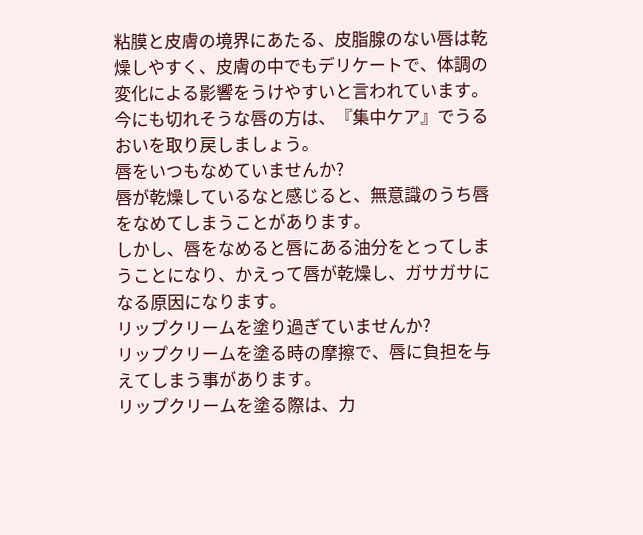粘膜と皮膚の境界にあたる、皮脂腺のない唇は乾燥しやすく、皮膚の中でもデリケートで、体調の変化による影響をうけやすいと言われています。
今にも切れそうな唇の方は、『集中ケア』でうるおいを取り戻しましょう。
唇をいつもなめていませんか?
唇が乾燥しているなと感じると、無意識のうち唇をなめてしまうことがあります。
しかし、唇をなめると唇にある油分をとってしまうことになり、かえって唇が乾燥し、ガサガサになる原因になります。
リップクリームを塗り過ぎていませんか?
リップクリームを塗る時の摩擦で、唇に負担を与えてしまう事があります。
リップクリームを塗る際は、力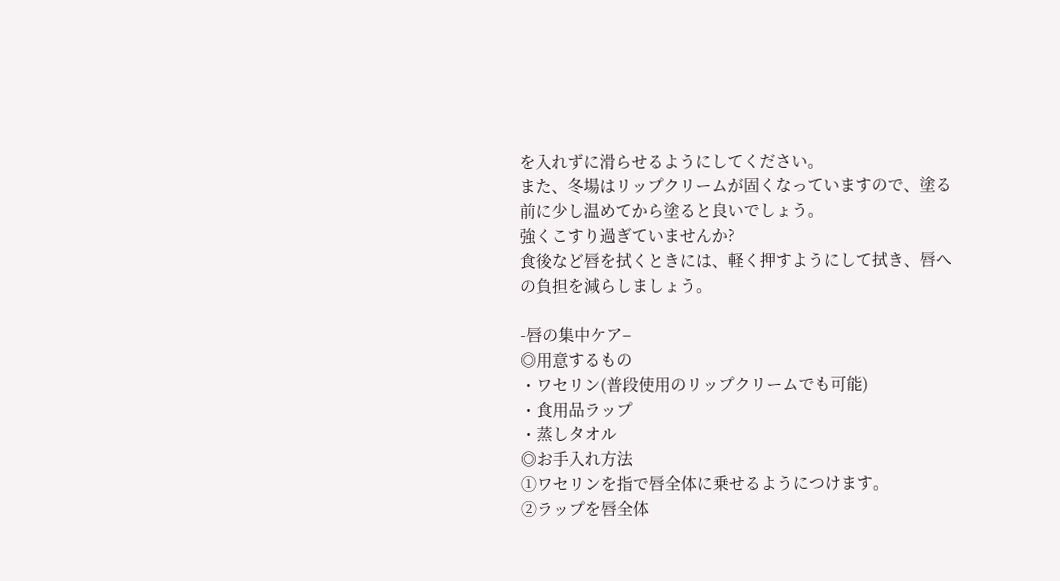を入れずに滑らせるようにしてください。
また、冬場はリップクリームが固くなっていますので、塗る前に少し温めてから塗ると良いでしょう。
強くこすり過ぎていませんか?
食後など唇を拭くときには、軽く押すようにして拭き、唇への負担を減らしましょう。

-唇の集中ケア–
◎用意するもの
・ワセリン(普段使用のリップクリームでも可能)
・食用品ラップ
・蒸しタオル
◎お手入れ方法
①ワセリンを指で唇全体に乗せるようにつけます。
②ラップを唇全体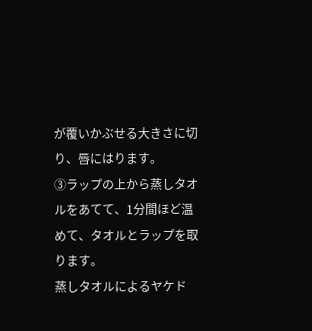が覆いかぶせる大きさに切り、唇にはります。
③ラップの上から蒸しタオルをあてて、1分間ほど温めて、タオルとラップを取ります。
蒸しタオルによるヤケド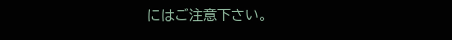にはご注意下さい。